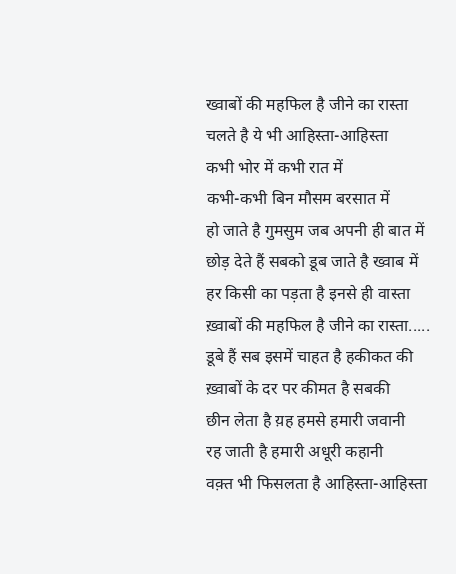ख्वाबों की महफिल है जीने का रास्ता
चलते है ये भी आहिस्ता-आहिस्ता
कभी भोर में कभी रात में
कभी-कभी बिन मौसम बरसात में
हो जाते है गुमसुम जब अपनी ही बात में
छोड़ देते हैं सबको डूब जाते है ख्वाब में
हर किसी का पड़ता है इनसे ही वास्ता
ख़्वाबों की महफिल है जीने का रास्ता.....
डूबे हैं सब इसमें चाहत है हकीकत की
ख़्वाबों के दर पर कीमत है सबकी
छीन लेता है य़ह हमसे हमारी जवानी
रह जाती है हमारी अधूरी कहानी
वक़्त भी फिसलता है आहिस्ता-आहिस्ता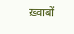ख़्वाबों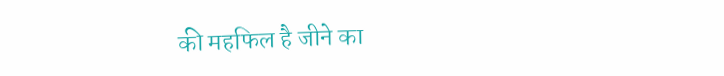की महफिल है जीने का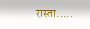रास्ता.....